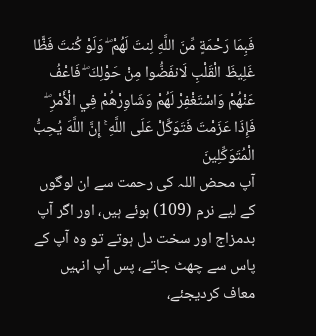فَبِمَا رَحْمَةٍ مِّنَ اللَّهِ لِنتَ لَهُمْ ۖ وَلَوْ كُنتَ فَظًّا غَلِيظَ الْقَلْبِ لَانفَضُّوا مِنْ حَوْلِكَ ۖ فَاعْفُ عَنْهُمْ وَاسْتَغْفِرْ لَهُمْ وَشَاوِرْهُمْ فِي الْأَمْرِ ۖ فَإِذَا عَزَمْتَ فَتَوَكَّلْ عَلَى اللَّهِ ۚ إِنَّ اللَّهَ يُحِبُّ الْمُتَوَكِّلِينَ
آپ محض اللہ کی رحمت سے ان لوگوں کے لیے نرم (109) ہوئے ہیں، اور اگر آپ بدمزاج اور سخت دل ہوتے تو وہ آپ کے پاس سے چھٹ جاتے، پس آپ انہیں معاف کردیجئے،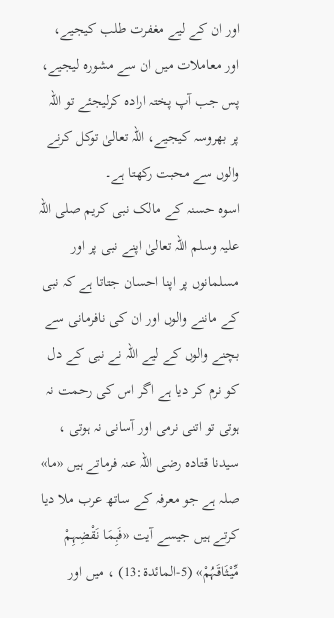اور ان کے لیے مغفرت طلب کیجیے، اور معاملات میں ان سے مشورہ لیجیے، پس جب آپ پختہ ارادہ کرلیجئے تو اللہ پر بھروسہ کیجیے، اللہ تعالیٰ توکل کرنے والوں سے محبت رکھتا ہے۔
اسوہ حسنہ کے مالک نبی کریم صلی اللہ علیہ وسلم اللہ تعالیٰ اپنے نبی پر اور مسلمانوں پر اپنا احسان جتاتا ہے کہ نبی کے ماننے والوں اور ان کی نافرمانی سے بچنے والوں کے لیے اللہ نے نبی کے دل کو نرم کر دیا ہے اگر اس کی رحمت نہ ہوتی تو اتنی نرمی اور آسانی نہ ہوتی ، سیدنا قتادہ رضی اللہ عنہ فرماتے ہیں «ما» صلہ ہے جو معرفہ کے ساتھ عرب ملا دیا کرتے ہیں جیسے آیت «فَبِمَا نَقْضِہِمْ مِّیْثَاقَہُمْ» (5-المائدۃ:13) ، میں اور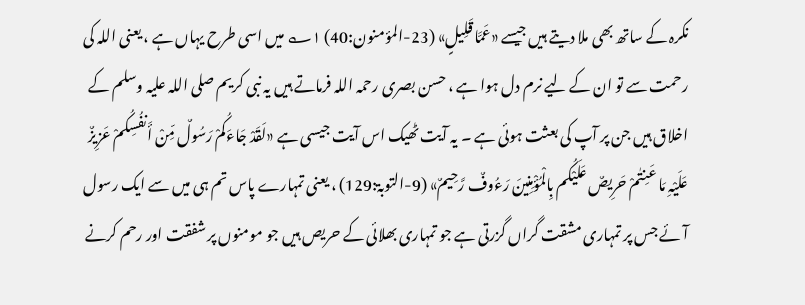نکرہ کے ساتھ بھی ملا دیتے ہیں جیسے «عَمَّا قَلِیلٍ» (23-المؤمنون:40) ۱؎ میں اسی طرح یہاں ہے ، یعنی اللہ کی رحمت سے تو ان کے لیے نرم دل ہوا ہے ، حسن بصری رحمہ اللہ فرماتے ہیں یہ نبی کریم صلی اللہ علیہ وسلم کے اخلاق ہیں جن پر آپ کی بعثت ہوئی ہے ۔ یہ آیت ٹھیک اس آیت جیسی ہے «لَقَدْ جَاءَکُمْ رَسُولٌ مِّنْ أَنفُسِکُمْ عَزِیزٌ عَلَیْہِ مَا عَنِتٰمْ حَرِیصٌ عَلَیْکُم بِالْمُؤْمِنِینَ رَءُوفٌ رَّحِیمٌ» (9-التوبۃ:129) ، یعنی تمہارے پاس تم ہی میں سے ایک رسول آئے جس پر تمہاری مشقت گراں گزرتی ہے جو تمہاری بھلائی کے حریص ہیں جو مومنوں پر شفقت اور رحم کرنے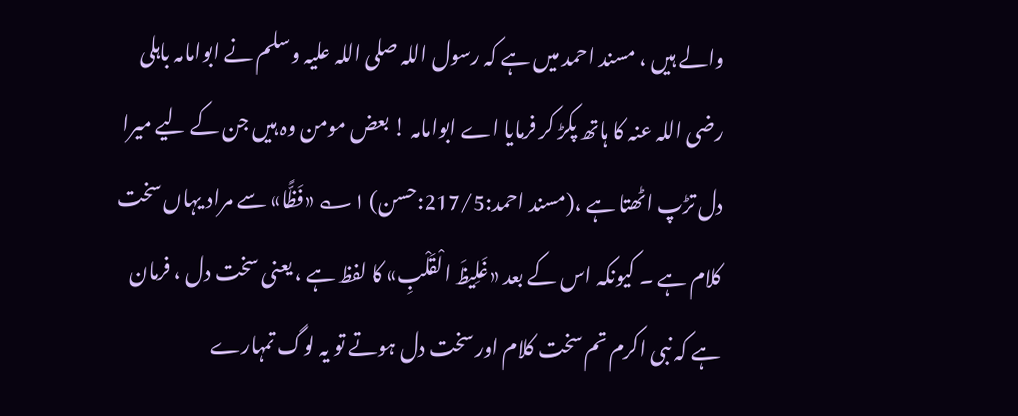والے ہیں ، مسند احمد میں ہے کہ رسول اللہ صلی اللہ علیہ وسلم نے ابوامامہ باہلی رضی اللہ عنہ کا ہاتھ پکڑ کر فرمایا اے ابوامامہ ! بعض مومن وہ ہیں جن کے لیے میرا دل تڑپ اٹھتا ہے ،(مسند احمد:217/5:حسن) ۱؎ «فَظًّا» سے مراد یہاں سخت کلام ہے ۔ کیونکہ اس کے بعد «غَلِیظَ الْقَلْبِ» کا لفظ ہے ، یعنی سخت دل ، فرمان ہے کہ نبی اکرم تم سخت کلام اور سخت دل ہوتے تو یہ لوگ تمہارے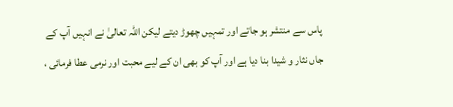پاس سے منتشر ہو جاتے اور تمہیں چھوڑ دیتے لیکن اللہ تعالیٰ نے انہیں آپ کے جاں نثار و شیدا بنا دیا ہے اور آپ کو بھی ان کے لیے محبت اور نرمی عطا فرمائی ،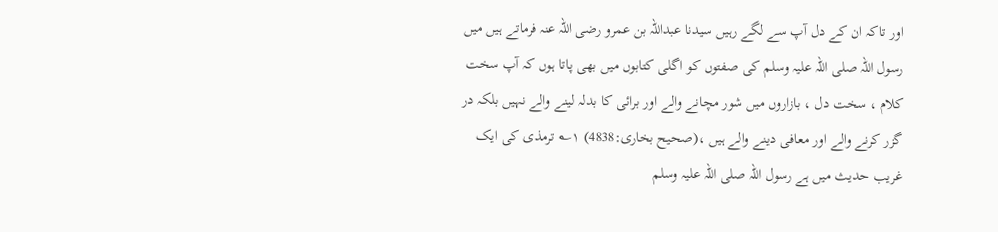اور تاکہ ان کے دل آپ سے لگے رہیں سیدنا عبداللہ بن عمرو رضی اللہ عنہ فرماتے ہیں میں رسول اللہ صلی اللہ علیہ وسلم کی صفتوں کو اگلی کتابوں میں بھی پاتا ہوں کہ آپ سخت کلام ، سخت دل ، بازاروں میں شور مچانے والے اور برائی کا بدلہ لینے والے نہیں بلکہ در گزر کرنے والے اور معافی دینے والے ہیں ،(صحیح بخاری:4838) ۱؎ ترمذی کی ایک غریب حدیث میں ہے رسول اللہ صلی اللہ علیہ وسلم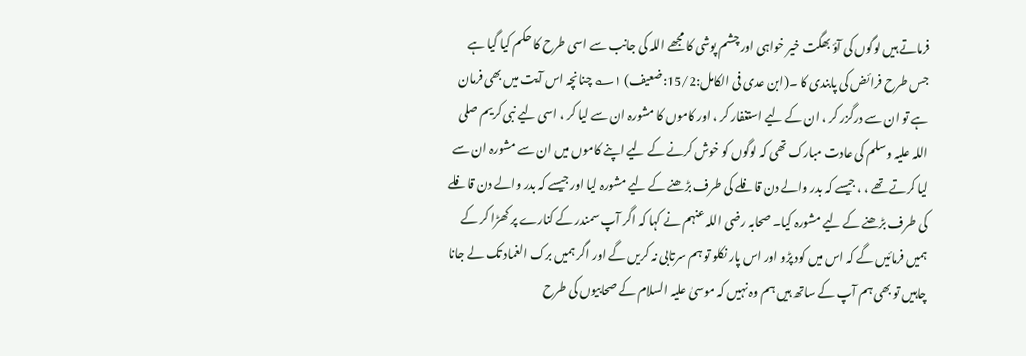فرماتے ہیں لوگوں کی آؤ بھگت خیر خواہی اور چشم پوشی کا مجھے اللہ کی جانب سے اسی طرح کا حکم کیا گیا ہے جس طرح فرائض کی پابندی کا ۔(ابن عدی فی الکامل:15/2:ضعیف) ۱؎ چنانچہ اس آیت میں بھی فرمان ہے تو ان سے درگزر کر ، ان کے لیے استغفار کر ، اور کاموں کا مشورہ ان سے لیا کر ، اسی لیے نبی کریم صلی اللہ علیہ وسلم کی عادت مبارک تھی کہ لوگوں کو خوش کرنے کے لیے اپنے کاموں میں ان سے مشورہ ان سے لیا کرتے تھے ، ، جیسے کہ بدر والے دن قافلے کی طرف بڑھنے کے لیے مشورہ لیا اور جیسے کہ بدر والے دن قافلے کی طرف بڑھنے کے لیے مشورہ کیا۔ صحابہ رضی اللہ عنہم نے کہا کہ اگر آپ سمندر کے کنارے پر کھڑا کر کے ہمیں فرمائیں گے کہ اس میں کود پڑو اور اس پار نکلو تو ہم سرتابی نہ کریں گے اور اگر ہمیں برک الغماد تک لے جانا چاہیں تو بھی ہم آپ کے ساتھ ہیں ہم وہ نہیں کہ موسیٰ علیہ السلام کے صحابیوں کی طرح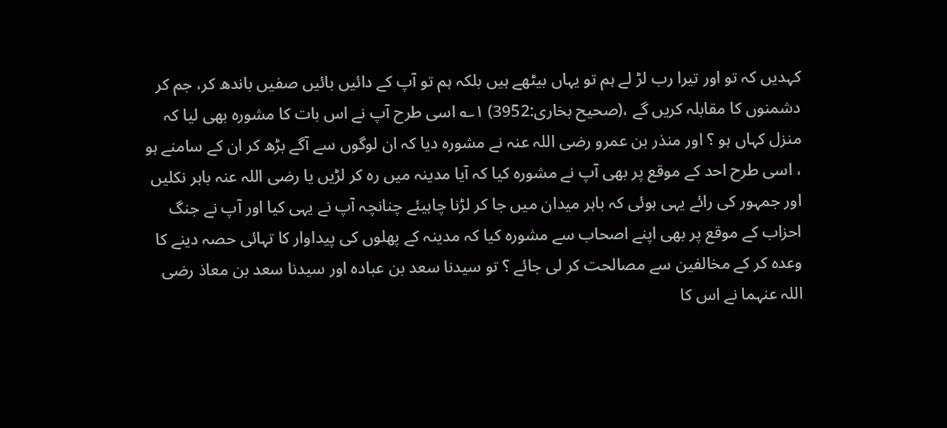کہدیں کہ تو اور تیرا رب لڑ لے ہم تو یہاں بیٹھے ہیں بلکہ ہم تو آپ کے دائیں بائیں صفیں باندھ کر، جم کر دشمنوں کا مقابلہ کریں گے ،(صحیح بخاری:3952) ۱؎ اسی طرح آپ نے اس بات کا مشورہ بھی لیا کہ منزل کہاں ہو ؟ اور منذر بن عمرو رضی اللہ عنہ نے مشورہ دیا کہ ان لوگوں سے آگے بڑھ کر ان کے سامنے ہو ، اسی طرح احد کے موقع پر بھی آپ نے مشورہ کیا کہ آیا مدینہ میں رہ کر لڑیں یا رضی اللہ عنہ باہر نکلیں اور جمہور کی رائے یہی ہوئی کہ باہر میدان میں جا کر لڑنا چاہیئے چنانچہ آپ نے یہی کیا اور آپ نے جنگ احزاب کے موقع پر بھی اپنے اصحاب سے مشورہ کیا کہ مدینہ کے پھلوں کی پیداوار کا تہائی حصہ دینے کا وعدہ کر کے مخالفین سے مصالحت کر لی جائے ؟ تو سیدنا سعد بن عبادہ اور سیدنا سعد بن معاذ رضی اللہ عنہما نے اس کا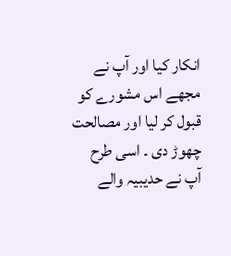انکار کیا اور آپ نے مجھے اس مشورے کو قبول کر لیا اور مصالحت چھوڑ دی ۔ اسی طرح آپ نے حدیبیہ والے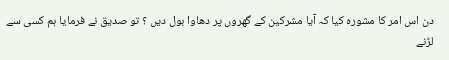دن اس امر کا مشورہ کیا کہ آیا مشرکین کے گھروں پر دھاوا بول دیں ؟ تو صدیق نے فرمایا ہم کسی سے لڑنے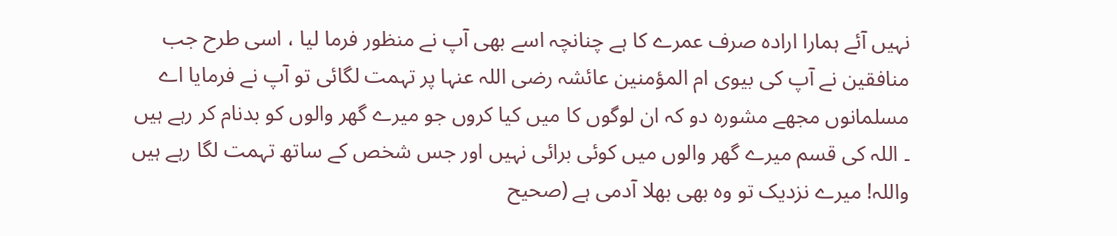نہیں آئے ہمارا ارادہ صرف عمرے کا ہے چنانچہ اسے بھی آپ نے منظور فرما لیا ، اسی طرح جب منافقین نے آپ کی بیوی ام المؤمنین عائشہ رضی اللہ عنہا پر تہمت لگائی تو آپ نے فرمایا اے مسلمانوں مجھے مشورہ دو کہ ان لوگوں کا میں کیا کروں جو میرے گھر والوں کو بدنام کر رہے ہیں ۔ اللہ کی قسم میرے گھر والوں میں کوئی برائی نہیں اور جس شخص کے ساتھ تہمت لگا رہے ہیں واللہ! میرے نزدیک تو وہ بھی بھلا آدمی ہے (صحیح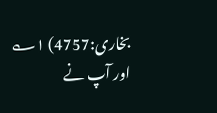بخاری:4757) ۱؎ اور آپ نے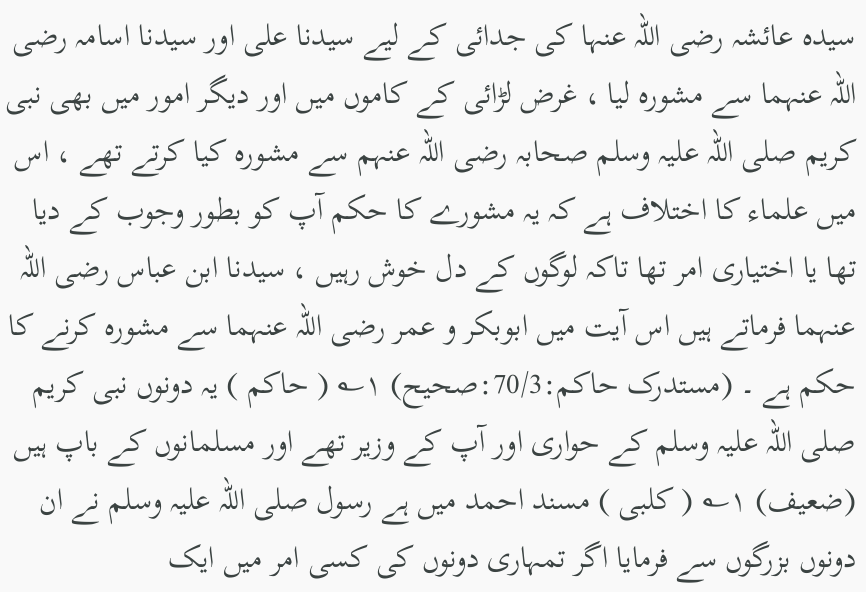سیدہ عائشہ رضی اللہ عنہا کی جدائی کے لیے سیدنا علی اور سیدنا اسامہ رضی اللہ عنہما سے مشورہ لیا ، غرض لڑائی کے کاموں میں اور دیگر امور میں بھی نبی کریم صلی اللہ علیہ وسلم صحابہ رضی اللہ عنہم سے مشورہ کیا کرتے تھے ، اس میں علماء کا اختلاف ہے کہ یہ مشورے کا حکم آپ کو بطور وجوب کے دیا تھا یا اختیاری امر تھا تاکہ لوگوں کے دل خوش رہیں ، سیدنا ابن عباس رضی اللہ عنہما فرماتے ہیں اس آیت میں ابوبکر و عمر رضی اللہ عنہما سے مشورہ کرنے کا حکم ہے ۔ (مستدرک حاکم:70/3:صحیح) ۱؎ ( حاکم ) یہ دونوں نبی کریم صلی اللہ علیہ وسلم کے حواری اور آپ کے وزیر تھے اور مسلمانوں کے باپ ہیں (ضعیف) ۱؎ ( کلبی ) مسند احمد میں ہے رسول صلی اللہ علیہ وسلم نے ان دونوں بزرگوں سے فرمایا اگر تمہاری دونوں کی کسی امر میں ایک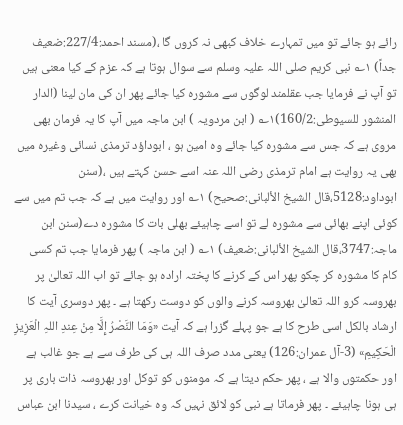رائے ہو جائے تو میں تمہارے خلاف کبھی نہ کروں گا ،(مسند احمد:227/4:ضعیف جداً) ۱؎ نبی کریم صلی اللہ علیہ وسلم سے سوال ہوتا ہے کہ عزم کے کیا معنی ہیں تو آپ نے فرمایا جب عقلمند لوگوں سے مشورہ کیا جائے پھر ان کی مان لینا (الدار المنشور للسیوطی:160/2)۱؎ ( ابن مردویہ ) ابن ماجہ میں آپ کا یہ فرمان بھی مروی ہے کہ جس سے مشورہ کیا جائے وہ امین ہو ، ابوداؤد ترمذی نسائی وغیرہ میں بھی یہ روایت ہے امام ترمذی رضی اللہ عنہ اسے حسن کہتے ہیں ،(سنن ابوداود:5128،قال الشیخ الألبانی:صحیح) ۱؎ اور روایت میں ہے کہ جب تم میں سے کوئی اپنے بھائی سے مشورہ لے تو اسے چاہیئے بھلی بات کا مشورہ دے(سنن ابن ماجہ:3747،قال الشیخ الألبانی:ضعیف) ۱؎ ( ابن ماجہ ) پھر فرمایا جب تم کسی کام کا مشورہ کر چکو پھر اس کے کرنے کا پختہ ارادہ ہو جائے تو اب اللہ تعالیٰ پر بھروسہ کرو اللہ تعالیٰ بھروسہ کرنے والوں کو دوست رکھتا ہے ۔ پھر دوسری آیت کا ارشاد بالکل اسی طرح کا ہے جو پہلے گزرا ہے کہ آیت «وَمَا النَّصْرُ إِلَّا مِنْ عِندِ اللہِ الْعَزِیزِ الْحَکِیمِ» (3-آل عمران:126) یعنی مدد صرف اللہ ہی کی طرف سے ہے جو غالب ہے اور حکمتوں والا ہے ، پھر حکم دیتا ہے کہ مومنوں کو توکل اور بھروسہ ذات باری پر ہی ہونا چاہیئے ۔ پھر فرماتا ہے نبی کو لائق نہیں کہ وہ خیانت کرے ، سیدنا ابن عباس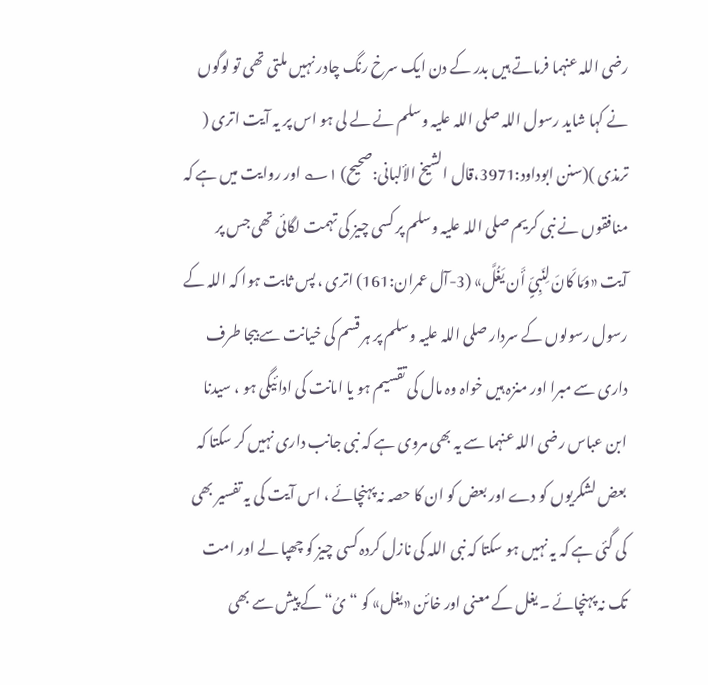رضی اللہ عنہما فرماتے ہیں بدر کے دن ایک سرخ رنگ چادر نہیں ملتی تھی تو لوگوں نے کہا شاید رسول اللہ صلی اللہ علیہ وسلم نے لے لی ہو اس پر یہ آیت اتری ( ترمذی )(سنن ابوداود:3971،قال الشیخ الألبانی:صحیح) ۱؎ اور روایت میں ہے کہ منافقوں نے نبی کریم صلی اللہ علیہ وسلم پر کسی چیز کی تہمت لگائی تھی جس پر آیت «وَمَا کَانَ لِنَبِیٍّ أَن یَغُلَّ» (3-آل عمران:161) اتری ، پس ثابت ہوا کہ اللہ کے رسول رسولوں کے سردار صلی اللہ علیہ وسلم پر ہر قسم کی خیانت سے بیجا طرف داری سے مبرا اور منزہ ہیں خواہ وہ مال کی تقسیم ہو یا امانت کی ادائیگی ہو ، سیدنا ابن عباس رضی اللہ عنہما سے یہ بھی مروی ہے کہ نبی جانب داری نہیں کر سکتا کہ بعض لشکریوں کو دے اور بعض کو ان کا حصہ نہ پہنچائے ، اس آیت کی یہ تفسیر بھی کی گئی ہے کہ یہ نہیں ہو سکتا کہ نبی اللہ کی نازل کردہ کسی چیز کو چھپا لے اور امت تک نہ پہنچائے ۔ یغل کے معنی اور خائن «یغل» کو “یُ“ کے پیش سے بھی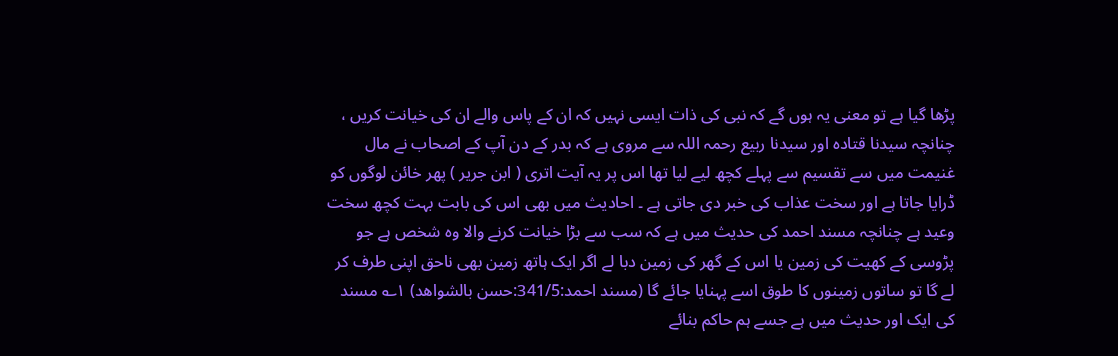پڑھا گیا ہے تو معنی یہ ہوں گے کہ نبی کی ذات ایسی نہیں کہ ان کے پاس والے ان کی خیانت کریں ، چنانچہ سیدنا قتادہ اور سیدنا ربیع رحمہ اللہ سے مروی ہے کہ بدر کے دن آپ کے اصحاب نے مال غنیمت میں سے تقسیم سے پہلے کچھ لیے لیا تھا اس پر یہ آیت اتری ( ابن جریر ) پھر خائن لوگوں کو ڈرایا جاتا ہے اور سخت عذاب کی خبر دی جاتی ہے ۔ احادیث میں بھی اس کی بابت بہت کچھ سخت وعید ہے چنانچہ مسند احمد کی حدیث میں ہے کہ سب سے بڑا خیانت کرنے والا وہ شخص ہے جو پڑوسی کے کھیت کی زمین یا اس کے گھر کی زمین دبا لے اگر ایک ہاتھ زمین بھی ناحق اپنی طرف کر لے گا تو ساتوں زمینوں کا طوق اسے پہنایا جائے گا (مسند احمد:341/5:حسن بالشواھد) ۱؎ مسند کی ایک اور حدیث میں ہے جسے ہم حاکم بنائے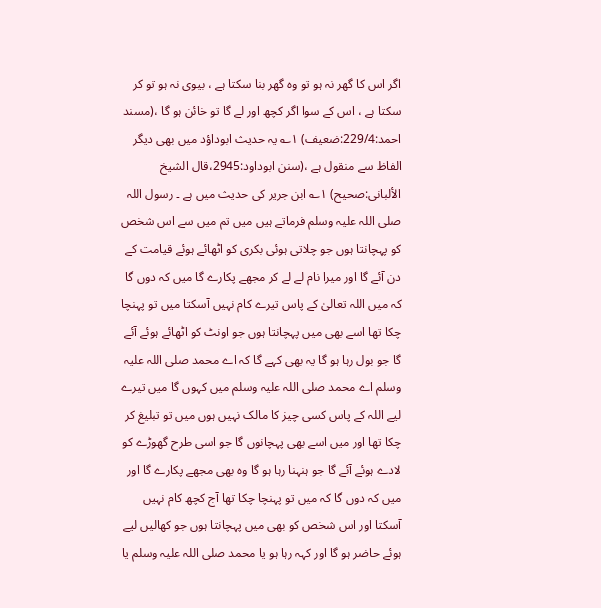اگر اس کا گھر نہ ہو تو وہ گھر بنا سکتا ہے ، بیوی نہ ہو تو کر سکتا ہے ، اس کے سوا اگر کچھ اور لے گا تو خائن ہو گا ،(مسند احمد:229/4:ضعیف) ۱؎ یہ حدیث ابوداؤد میں بھی دیگر الفاظ سے منقول ہے ،(سنن ابوداود:2945،قال الشیخ الألبانی:صحیح) ۱؎ ابن جریر کی حدیث میں ہے ۔ رسول اللہ صلی اللہ علیہ وسلم فرماتے ہیں میں تم میں سے اس شخص کو پہچانتا ہوں جو چلاتی ہوئی بکری کو اٹھائے ہوئے قیامت کے دن آئے گا اور میرا نام لے لے کر مجھے پکارے گا میں کہ دوں گا کہ میں اللہ تعالیٰ کے پاس تیرے کام نہیں آسکتا میں تو پہنچا چکا تھا اسے بھی میں پہچانتا ہوں جو اونٹ کو اٹھائے ہوئے آئے گا جو بول رہا ہو گا یہ بھی کہے گا کہ اے محمد صلی اللہ علیہ وسلم اے محمد صلی اللہ علیہ وسلم میں کہوں گا میں تیرے لیے اللہ کے پاس کسی چیز کا مالک نہیں ہوں میں تو تبلیغ کر چکا تھا اور میں اسے بھی پہچانوں گا جو اسی طرح گھوڑے کو لادے ہوئے آئے گا جو ہنہنا رہا ہو گا وہ بھی مجھے پکارے گا اور میں کہ دوں گا کہ میں تو پہنچا چکا تھا آج کچھ کام نہیں آسکتا اور اس شخص کو بھی میں پہچانتا ہوں جو کھالیں لیے ہوئے حاضر ہو گا اور کہہ رہا ہو یا محمد صلی اللہ علیہ وسلم یا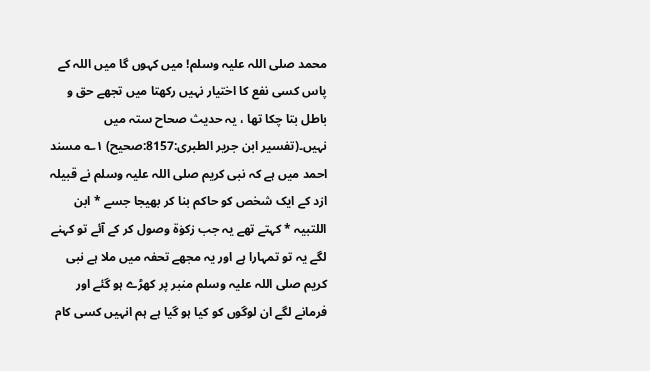محمد صلی اللہ علیہ وسلم! میں کہوں گا میں اللہ کے پاس کسی نفع کا اختیار نہیں رکھتا میں تجھے حق و باطل بتا چکا تھا ، یہ حدیث صحاح ستہ میں نہیں۔(تفسیر ابن جریر الطبری:8157:صحیح) ۱؎ مسند احمد میں ہے کہ نبی کریم صلی اللہ علیہ وسلم نے قبیلہ ازد کے ایک شخص کو حاکم بنا کر بھیجا جسے * ابن اللتبیہ * کہتے تھے یہ جب زکوٰۃ وصول کر کے آئے تو کہنے لگے یہ تو تمہارا ہے اور یہ مجھے تحفہ میں ملا ہے نبی کریم صلی اللہ علیہ وسلم منبر پر کھڑے ہو گئے اور فرمانے لگے ان لوگوں کو کیا ہو گیا ہے ہم انہیں کسی کام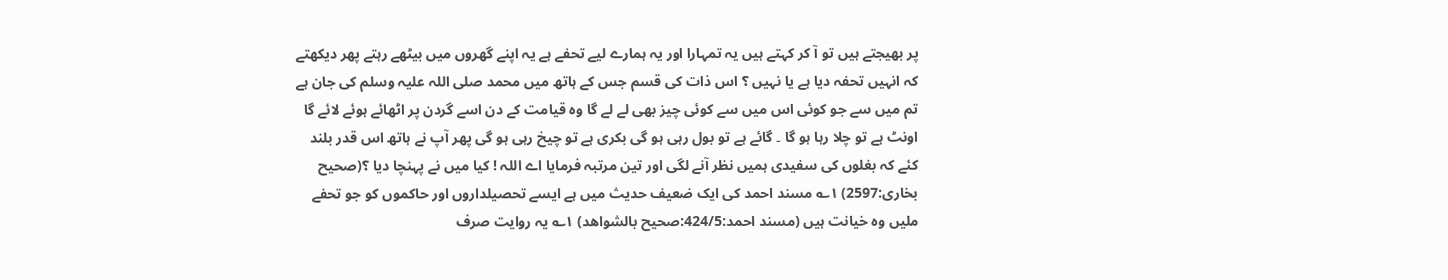پر بھیجتے ہیں تو آ کر کہتے ہیں یہ تمہارا اور یہ ہمارے لیے تحفے ہے یہ اپنے گھروں میں بیٹھے رہتے پھر دیکھتے کہ انہیں تحفہ دیا ہے یا نہیں ؟ اس ذات کی قسم جس کے ہاتھ میں محمد صلی اللہ علیہ وسلم کی جان ہے تم میں سے جو کوئی اس میں سے کوئی چیز بھی لے لے گا وہ قیامت کے دن اسے گردن پر اٹھائے ہوئے لائے گا اونٹ ہے تو چلا رہا ہو گا ۔ گائے ہے تو بول رہی ہو گی بکری ہے تو چیخ رہی ہو گی پھر آپ نے ہاتھ اس قدر بلند کئے کہ بغلوں کی سفیدی ہمیں نظر آنے لگی اور تین مرتبہ فرمایا اے اللہ ! کیا میں نے پہنچا دیا ؟(صحیح بخاری:2597) ۱؎ مسند احمد کی ایک ضعیف حدیث میں ہے ایسے تحصیلداروں اور حاکموں کو جو تحفے ملیں وہ خیانت ہیں (مسند احمد:424/5:صحیح بالشواھد) ۱؎ یہ روایت صرف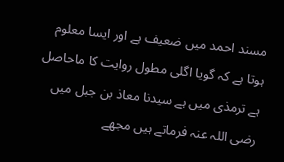مسند احمد میں ضعیف ہے اور ایسا معلوم ہوتا ہے کہ گویا اگلی مطول روایت کا ماحاصل ہے ترمذی میں ہے سیدنا معاذ بن جبل میں رضی اللہ عنہ فرماتے ہیں مجھے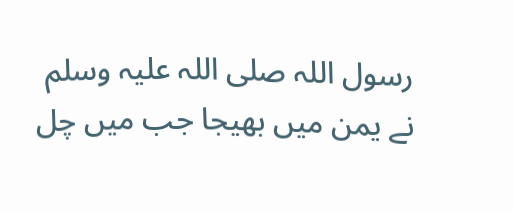رسول اللہ صلی اللہ علیہ وسلم نے یمن میں بھیجا جب میں چل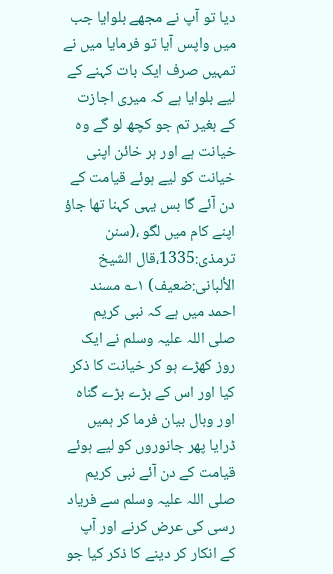دیا تو آپ نے مجھے بلوایا جب میں واپس آیا تو فرمایا میں نے تمہیں صرف ایک بات کہنے کے لیے بلوایا ہے کہ میری اجازت کے بغیر تم جو کچھ لو گے وہ خیانت ہے اور ہر خائن اپنی خیانت کو لیے ہوئے قیامت کے دن آئے گا بس یہی کہنا تھا جاؤ اپنے کام میں لگو ،(سنن ترمذی:1335،قال الشیخ الألبانی:ضعیف) ۱؎ مسند احمد میں ہے کہ نبی کریم صلی اللہ علیہ وسلم نے ایک روز کھڑے ہو کر خیانت کا ذکر کیا اور اس کے بڑے بڑے گناہ اور وبال بیان فرما کر ہمیں ڈرایا پھر جانوروں کو لیے ہوئے قیامت کے دن آئے نبی کریم صلی اللہ علیہ وسلم سے فریاد رسی کی عرض کرنے اور آپ کے انکار کر دینے کا ذکر کیا جو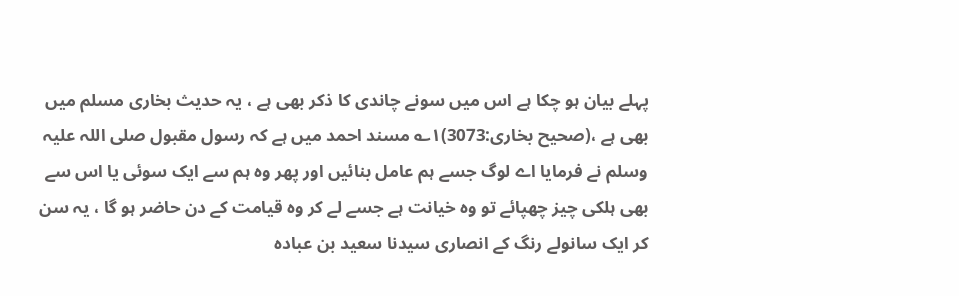پہلے بیان ہو چکا ہے اس میں سونے چاندی کا ذکر بھی ہے ، یہ حدیث بخاری مسلم میں بھی ہے ،(صحیح بخاری:3073)۱؎ مسند احمد میں ہے کہ رسول مقبول صلی اللہ علیہ وسلم نے فرمایا اے لوگ جسے ہم عامل بنائیں اور پھر وہ ہم سے ایک سوئی یا اس سے بھی ہلکی چیز چھپائے تو وہ خیانت ہے جسے لے کر وہ قیامت کے دن حاضر ہو گا ، یہ سن کر ایک سانولے رنگ کے انصاری سیدنا سعید بن عبادہ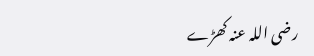رضی اللہ عنہ کھڑے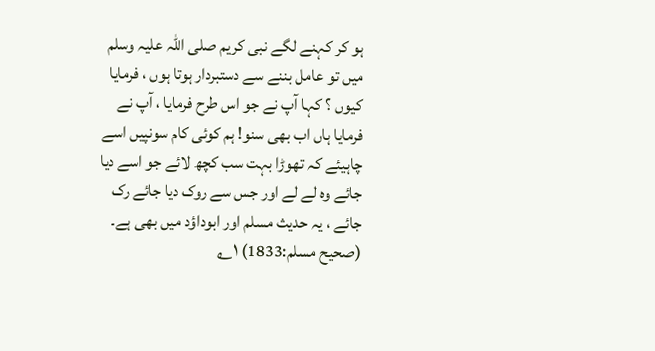ہو کر کہنے لگے نبی کریم صلی اللہ علیہ وسلم میں تو عامل بننے سے دستبردار ہوتا ہوں ، فرمایا کیوں ؟ کہا آپ نے جو اس طرح فرمایا ، آپ نے فرمایا ہاں اب بھی سنو! ہم کوئی کام سونپیں اسے چاہیئے کہ تھوڑا بہت سب کچھ لائے جو اسے دیا جائے وہ لے لے اور جس سے روک دیا جائے رک جائے ، یہ حدیث مسلم اور ابوداؤد میں بھی ہے۔ (صحیح مسلم:1833) ۱؎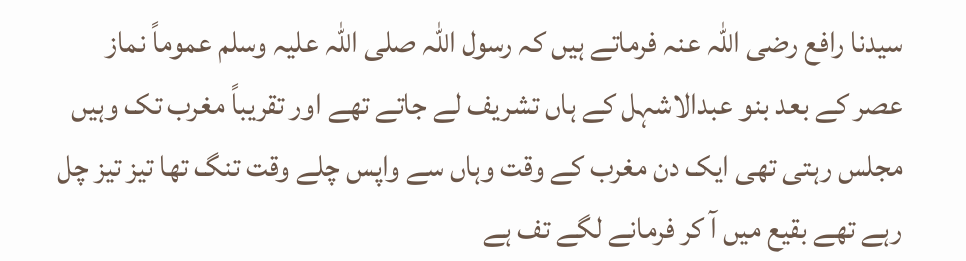سیدنا رافع رضی اللہ عنہ فرماتے ہیں کہ رسول اللہ صلی اللہ علیہ وسلم عموماً نماز عصر کے بعد بنو عبدالاشہل کے ہاں تشریف لے جاتے تھے اور تقریباً مغرب تک وہیں مجلس رہتی تھی ایک دن مغرب کے وقت وہاں سے واپس چلے وقت تنگ تھا تیز تیز چل رہے تھے بقیع میں آ کر فرمانے لگے تف ہے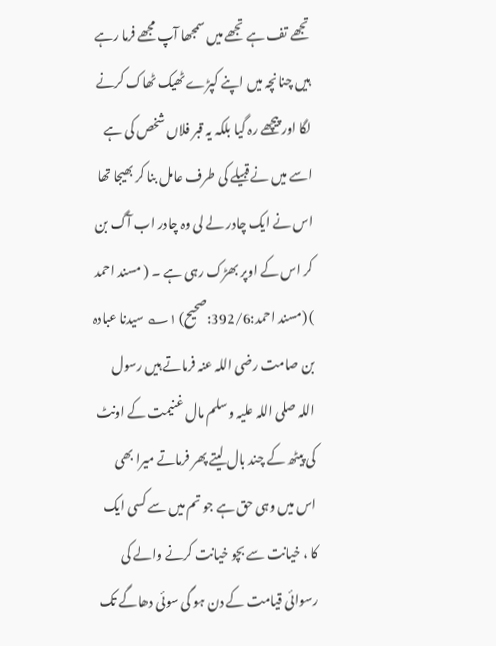تجھے تف ہے تجھے میں سمجھا آپ مجھے فرما رہے ہیں چنانچہ میں اپنے کپڑے ٹھیک ٹھاک کرنے لگا اور پیچھے رہ گیا بلکہ یہ قبر فلاں شخص کی ہے اسے میں نے قبیلے کی طرف عامل بنا کر بھیجا تھا اس نے ایک چادر لے لی وہ چادر اب آگ بن کر اس کے اوپر بھڑک رہی ہے ۔ ( مسند احمد ) (مسند احمد:392/6:صحیح) ۱؎ سیدنا عبادہ بن صامت رضی اللہ عنہ فرماتے ہیں رسول اللہ صلی اللہ علیہ وسلم مال غنیمت کے اونٹ کی پیٹھ کے چند بال لیتے پھر فرماتے میرا بھی اس میں وہی حق ہے جو تم میں سے کسی ایک کا ، خیانت سے بچو خیانت کرنے والے کی رسوائی قیامت کے دن ہو گی سوئی دھاگے تک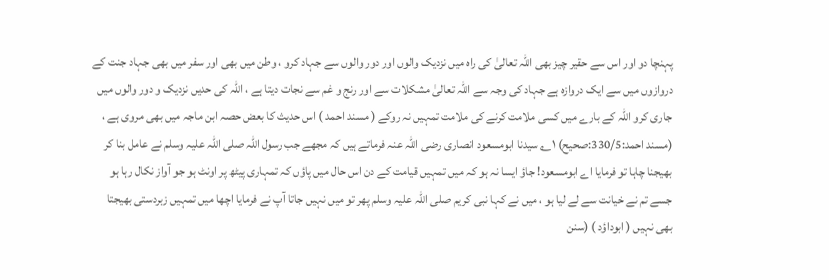پہنچا دو اور اس سے حقیر چیز بھی اللہ تعالیٰ کی راہ میں نزدیک والوں اور دور والوں سے جہاد کرو ، وطن میں بھی اور سفر میں بھی جہاد جنت کے دروازوں میں سے ایک دروازہ ہے جہاد کی وجہ سے اللہ تعالیٰ مشکلات سے اور رنج و غم سے نجات دیتا ہے ، اللہ کی حدیں نزدیک و دور والوں میں جاری کرو اللہ کے بارے میں کسی ملامت کرنے کی ملامت تمہیں نہ روکے ( مسند احمد ) اس حدیث کا بعض حصہ ابن ماجہ میں بھی مروی ہے ، (مسند احمد:330/5:صحیح) ۱؎ سیدنا ابومسعود انصاری رضی اللہ عنہ فرماتے ہیں کہ مجھے جب رسول اللہ صلی اللہ علیہ وسلم نے عامل بنا کر بھیجنا چاہا تو فرمایا اے ابومسعود! جاؤ ایسا نہ ہو کہ میں تمہیں قیامت کے دن اس حال میں پاؤں کہ تمہاری پیٹھ پر اونٹ ہو جو آواز نکال رہا ہو جسے تم نے خیانت سے لے لیا ہو ، میں نے کہا نبی کریم صلی اللہ علیہ وسلم پھر تو میں نہیں جاتا آپ نے فرمایا اچھا میں تمہیں زبردستی بھیجتا بھی نہیں ( ابوداؤد ) (سنن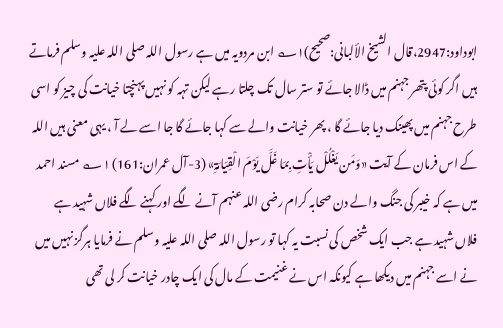ابوداود:2947،قال الشیخ الألبانی:صحیح)۱؎ ابن مردویہ میں ہے رسول اللہ صلی اللہ علیہ وسلم فرماتے ہیں اگر کوئی پتھر جہنم میں ڈالا جائے تو ستر سال تک چلتا رہے لیکن تہہ کو نہیں پہنچتا خیانت کی چیز کو اسی طرح جہنم میں پھینک دیا جائے گا ، پھر خیانت والے سے کہا جائے گا جا اسے لے آ ، یہی معنی ہیں اللہ کے اس فرمان کے آیت «وَمَن یَغْلُلْ یَأْتِ بِمَا غَلَّ یَوْمَ الْقِیَامَۃِ» (3-آل عمران:161) ۱؎ مسند احمد میں ہے کہ خیبر کی جنگ والے دن صحابہ کرام رضی اللہ عنہم آنے لگے اور کہنے لگے فلاں شہید ہے فلاں شہید ہے جب ایک شخص کی نسبت یہ کہا تو رسول اللہ صلی اللہ علیہ وسلم نے فرمایا ہرگز نہیں میں نے اسے جہنم میں دیکھا ہے کیونکہ اس نے غنیمت کے مال کی ایک چادر خیانت کر لی تھی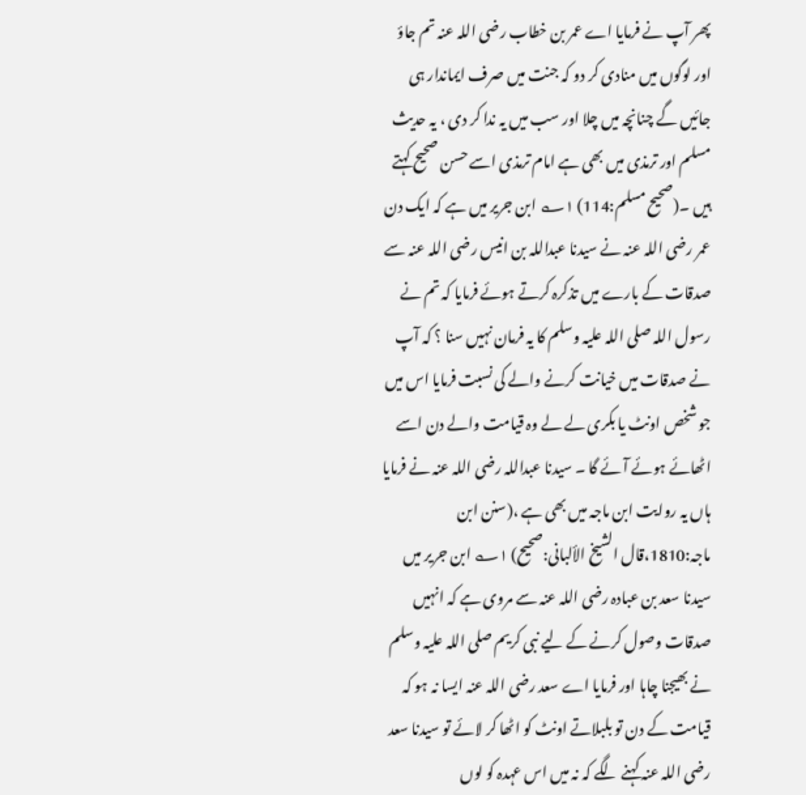پھر آپ نے فرمایا اے عمر بن خطاب رضی اللہ عنہ تم جاؤ اور لوگوں میں منادی کر دو کہ جنت میں صرف ایماندار ہی جائیں گے چنانچہ میں چلا اور سب میں یہ ندا کر دی ، یہ حدیث مسلم اور ترمذی میں بھی ہے امام ترمذی اسے حسن صحیح کہتے ہیں ۔(صحیح مسلم:114) ۱؎ ابن جریر میں ہے کہ ایک دن عمر رضی اللہ عنہ نے سیدنا عبداللہ بن انیس رضی اللہ عنہ سے صدقات کے بارے میں تذکرہ کرتے ہوئے فرمایا کہ تم نے رسول اللہ صلی اللہ علیہ وسلم کا یہ فرمان نہیں سنا ؟ کہ آپ نے صدقات میں خیانت کرنے والے کی نسبت فرمایا اس میں جو شخص اونٹ یا بکری لے لے وہ قیامت والے دن اسے اٹھائے ہوئے آئے گا ۔ سیدنا عبداللہ رضی اللہ عنہ نے فرمایا ہاں یہ روایت ابن ماجہ میں بھی ہے ،(سنن ابن ماجہ:1810،قال الشیخ الألبانی:صحیح) ۱؎ ابن جریر میں سیدنا سعد بن عبادہ رضی اللہ عنہ سے مروی ہے کہ انہیں صدقات وصول کرنے کے لیے نبی کریم صلی اللہ علیہ وسلم نے بھیجنا چاہا اور فرمایا اے سعد رضی اللہ عنہ ایسا نہ ہو کہ قیامت کے دن تو بلبلاتے اونٹ کو اٹھا کر لائے تو سیدنا سعد رضی اللہ عنہ کہنے لگے کہ نہ میں اس عہدہ کو لوں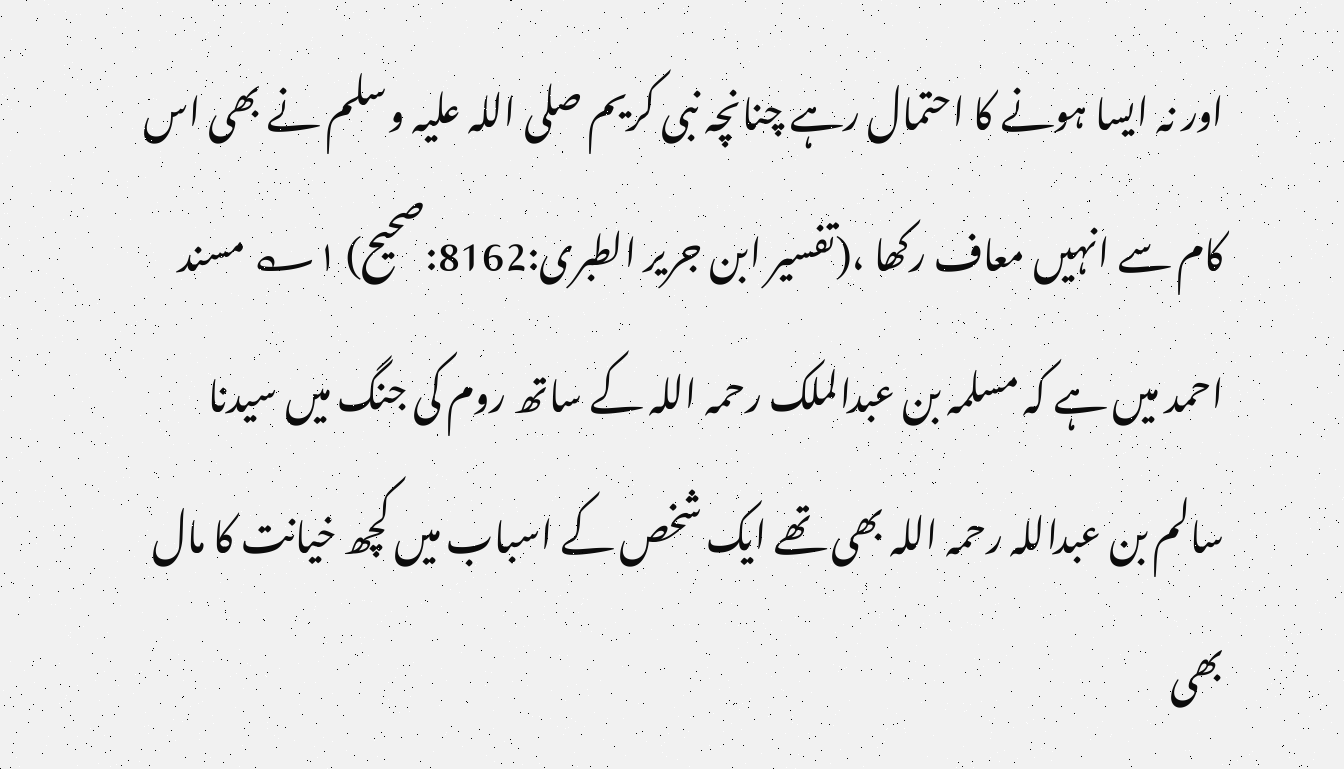اور نہ ایسا ہونے کا احتمال رہے چنانچہ نبی کریم صلی اللہ علیہ وسلم نے بھی اس کام سے انہیں معاف رکھا ،(تفسیر ابن جریر الطبری:8162:صحیح) ۱؎ مسند احمد میں ہے کہ مسلمہ بن عبدالملک رحمہ اللہ کے ساتھ روم کی جنگ میں سیدنا سالم بن عبداللہ رحمہ اللہ بھی تھے ایک شخص کے اسباب میں کچھ خیانت کا مال بھی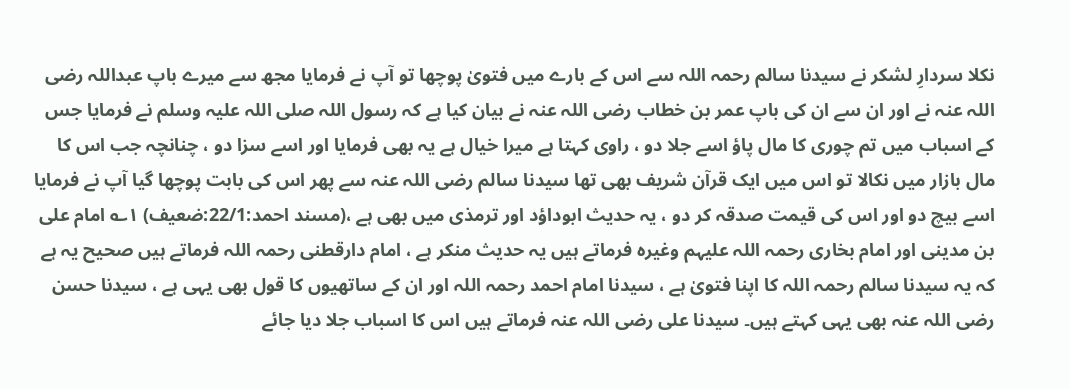نکلا سردارِ لشکر نے سیدنا سالم رحمہ اللہ سے اس کے بارے میں فتویٰ پوچھا تو آپ نے فرمایا مجھ سے میرے باپ عبداللہ رضی اللہ عنہ نے اور ان سے ان کی باپ عمر بن خطاب رضی اللہ عنہ نے بیان کیا ہے کہ رسول اللہ صلی اللہ علیہ وسلم نے فرمایا جس کے اسباب میں تم چوری کا مال پاؤ اسے جلا دو ، راوی کہتا ہے میرا خیال ہے یہ بھی فرمایا اور اسے سزا دو ، چنانچہ جب اس کا مال بازار میں نکالا تو اس میں ایک قرآن شریف بھی تھا سیدنا سالم رضی اللہ عنہ سے پھر اس کی بابت پوچھا گیا آپ نے فرمایا اسے بیچ دو اور اس کی قیمت صدقہ کر دو ، یہ حدیث ابوداؤد اور ترمذی میں بھی ہے ،(مسند احمد:22/1:ضعیف) ۱؎ امام علی بن مدینی اور امام بخاری رحمہ اللہ علیہم وغیرہ فرماتے ہیں یہ حدیث منکر ہے ، امام دارقطنی رحمہ اللہ فرماتے ہیں صحیح یہ ہے کہ یہ سیدنا سالم رحمہ اللہ کا اپنا فتویٰ ہے ، سیدنا امام احمد رحمہ اللہ اور ان کے ساتھیوں کا قول بھی یہی ہے ، سیدنا حسن رضی اللہ عنہ بھی یہی کہتے ہیں۔ سیدنا علی رضی اللہ عنہ فرماتے ہیں اس کا اسباب جلا دیا جائے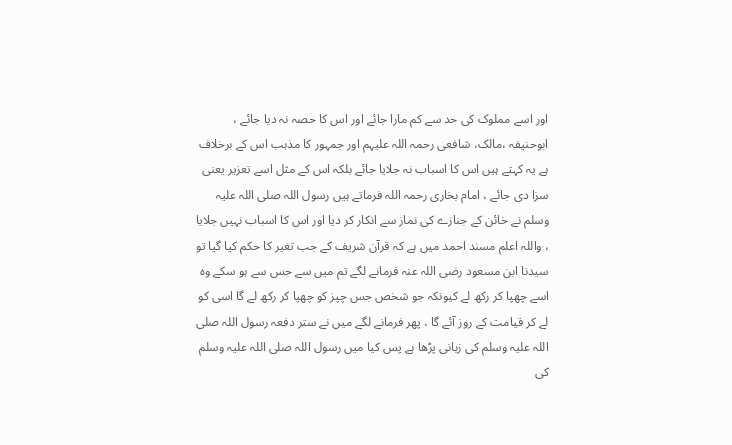اور اسے مملوک کی حد سے کم مارا جائے اور اس کا حصہ نہ دیا جائے ، ابوحنیفہ ،مالک، شافعی رحمہ اللہ علیہم اور جمہور کا مذہب اس کے برخلاف ہے یہ کہتے ہیں اس کا اسباب نہ جلایا جائے بلکہ اس کے مثل اسے تعزیر یعنی سزا دی جائے ، امام بخاری رحمہ اللہ فرماتے ہیں رسول اللہ صلی اللہ علیہ وسلم نے خائن کے جنازے کی نماز سے انکار کر دیا اور اس کا اسباب نہیں جلایا ، واللہ اعلم مسند احمد میں ہے کہ قرآن شریف کے جب تغیر کا حکم کیا گیا تو سیدنا ابن مسعود رضی اللہ عنہ فرمانے لگے تم میں سے جس سے ہو سکے وہ اسے چھپا کر رکھ لے کیونکہ جو شخص جس چپز کو چھپا کر رکھ لے گا اسی کو لے کر قیامت کے روز آئے گا ، پھر فرمانے لگے میں نے ستر دفعہ رسول اللہ صلی اللہ علیہ وسلم کی زبانی پڑھا ہے پس کیا میں رسول اللہ صلی اللہ علیہ وسلم کی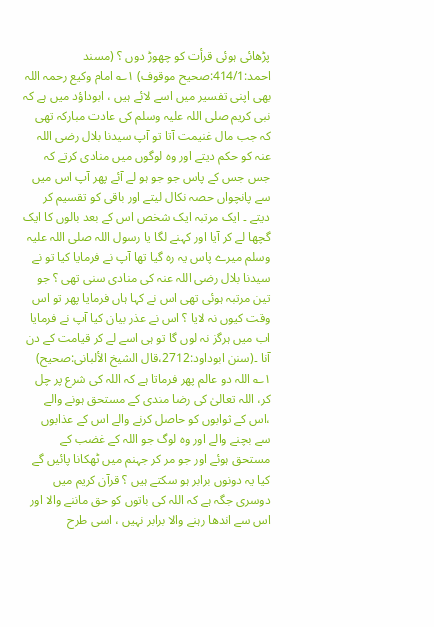پڑھائی ہوئی قرأت کو چھوڑ دوں ؟ (مسند احمد:414/1:صحیح موقوف) ۱؎ امام وکیع رحمہ اللہ بھی اپنی تفسیر میں اسے لائے ہیں ، ابوداؤد میں ہے کہ نبی کریم صلی اللہ علیہ وسلم کی عادت مبارکہ تھی کہ جب مال غنیمت آتا تو آپ سیدنا بلال رضی اللہ عنہ کو حکم دیتے اور وہ لوگوں میں منادی کرتے کہ جس جس کے پاس جو جو ہو لے آئے پھر آپ اس میں سے پانچواں حصہ نکال لیتے اور باقی کو تقسیم کر دیتے ۔ ایک مرتبہ ایک شخص اس کے بعد بالوں کا ایک گچھا لے کر آیا اور کہنے لگا یا رسول اللہ صلی اللہ علیہ وسلم میرے پاس یہ رہ گیا تھا آپ نے فرمایا کیا تو نے سیدنا بلال رضی اللہ عنہ کی منادی سنی تھی ؟ جو تین مرتبہ ہوئی تھی اس نے کہا ہاں فرمایا پھر تو اس وقت کیوں نہ لایا ؟ اس نے عذر بیان کیا آپ نے فرمایا اب میں ہرگز نہ لوں گا تو ہی اسے لے کر قیامت کے دن آنا ۔(سنن ابوداود:2712،قال الشیخ الألبانی:صحیح) ۱؎ اللہ دو عالم پھر فرماتا ہے کہ اللہ کی شرع پر چل کر، اللہ تعالیٰ کی رضا مندی کے مستحق ہونے والے ،اس کے ثوابوں کو حاصل کرنے والے اس کے عذابوں سے بچنے والے اور وہ لوگ جو اللہ کے غضب کے مستحق ہوئے اور جو مر کر جہنم میں ٹھکانا پائیں گے کیا یہ دونوں برابر ہو سکتے ہیں ؟ قرآن کریم میں دوسری جگہ ہے کہ اللہ کی باتوں کو حق ماننے والا اور اس سے اندھا رہنے والا برابر نہیں ، اسی طرح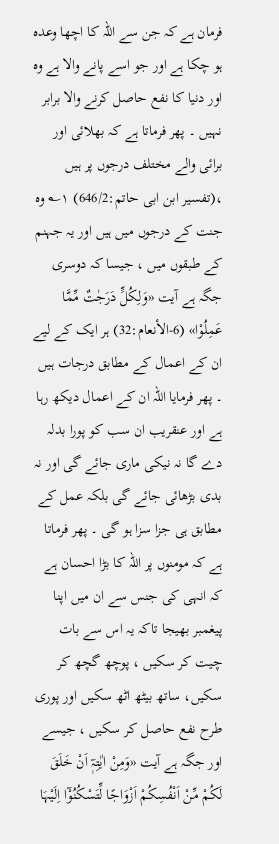فرمان ہے کہ جن سے اللہ کا اچھا وعدہ ہو چکا ہے اور جو اسے پانے والا ہے وہ اور دنیا کا نفع حاصل کرنے والا برابر نہیں ۔ پھر فرماتا ہے کہ بھلائی اور برائی والے مختلف درجوں پر ہیں ،(تفسیر ابن ابی حاتم:646/2) ۱؎ وہ جنت کے درجوں میں ہیں اور یہ جہنم کے طبقوں میں ، جیسا کہ دوسری جگہ ہے آیت «وَلِکُلٍّ دَرَجٰتٌ مِّمَّا عَمِلُوْا» (6-الأنعام:32) ہر ایک کے لیے ان کے اعمال کے مطابق درجات ہیں ۔ پھر فرمایا اللہ ان کے اعمال دیکھ رہا ہے اور عنقریب ان سب کو پورا بدلہ دے گا نہ نیکی ماری جائے گی اور نہ بدی بڑھائی جائے گی بلکہ عمل کے مطابق ہی جزا سزا ہو گی ۔ پھر فرماتا ہے کہ مومنوں پر اللہ کا بڑا احسان ہے کہ انہی کی جنس سے ان میں اپنا پیغمبر بھیجا تاکہ یہ اس سے بات چیت کر سکیں ، پوچھ گچھ کر سکیں، ساتھ بیٹھ اٹھ سکیں اور پوری طرح نفع حاصل کر سکیں ، جیسے اور جگہ ہے آیت «وَمِنْ اٰیٰتِہٖٓ اَنْ خَلَقَ لَکُمْ مِّنْ اَنْفُسِکُمْ اَزْوَاجًا لِّتَسْکُنُوْٓا اِلَیْہَا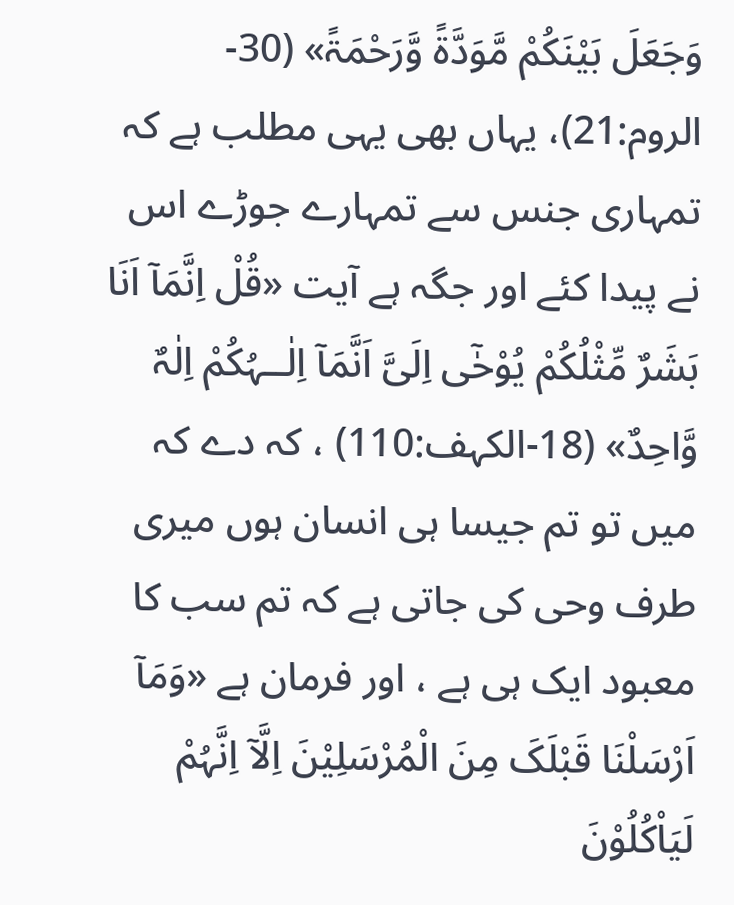وَجَعَلَ بَیْنَکُمْ مَّوَدَّۃً وَّرَحْمَۃً» (30-الروم:21)، یہاں بھی یہی مطلب ہے کہ تمہاری جنس سے تمہارے جوڑے اس نے پیدا کئے اور جگہ ہے آیت «قُلْ اِنَّمَآ اَنَا بَشَرٌ مِّثْلُکُمْ یُوْحٰٓی اِلَیَّ اَنَّمَآ اِلٰــہُکُمْ اِلٰہٌ وَّاحِدٌ» (18-الکہف:110) ، کہ دے کہ میں تو تم جیسا ہی انسان ہوں میری طرف وحی کی جاتی ہے کہ تم سب کا معبود ایک ہی ہے ، اور فرمان ہے «وَمَآ اَرْسَلْنَا قَبْلَکَ مِنَ الْمُرْسَلِیْنَ اِلَّآ اِنَّہُمْ لَیَاْکُلُوْنَ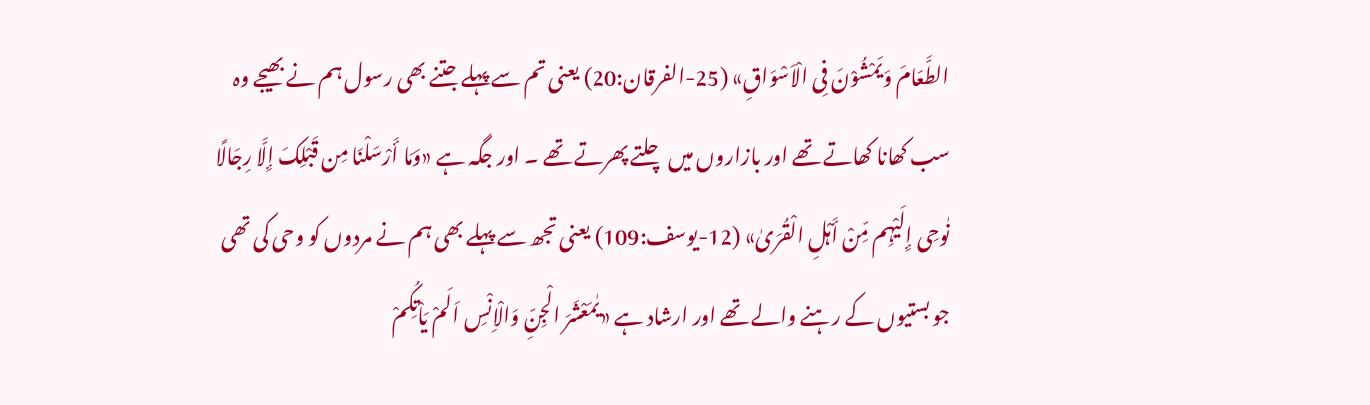الطَّعَامَ وَیَمْشُوْنَ فِی الْاَسْوَاقِ» (25-الفرقان:20) یعنی تم سے پہلے جتنے بھی رسول ہم نے بھیجے وہ سب کھانا کھاتے تھے اور بازاروں میں چلتے پھرتے تھے ۔ اور جگہ ہے «وَمَا أَرْسَلْنَا مِن قَبْلِکَ إِلَّا رِجَالًا نٰوحِی إِلَیْہِم مِّنْ أَہْلِ الْقُرَیٰ» (12-یوسف:109) یعنی تجھ سے پہلے بھی ہم نے مردوں کو وحی کی تھی جو بستیوں کے رہنے والے تھے اور ارشاد ہے «یٰمَعْشَرَ الْجِنِّ وَالْاِنْسِ اَلَمْ یَاْتِکُمْ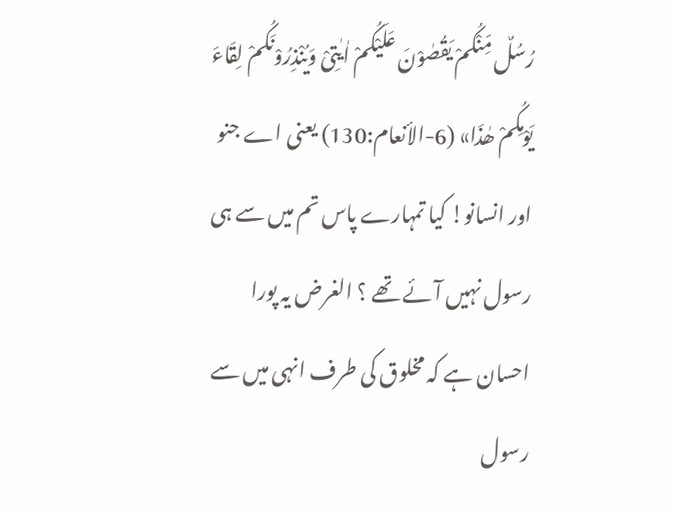رُسُلٌ مِّنْکُمْ یَقُصٰوْنَ عَلَیْکُمْ اٰیٰتِیْ وَیُنْذِرُوْنَکُمْ لِقَاءَ یَوْمِکُمْ ھٰذَا» (6-الأنعام:130) یعنی اے جنو اور انسانو! کیا تمہارے پاس تم میں سے ہی رسول نہیں آئے تھے ؟ الغرض یہ پورا احسان ہے کہ مخلوق کی طرف انہی میں سے رسول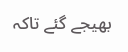بھیجے گئے تاکہ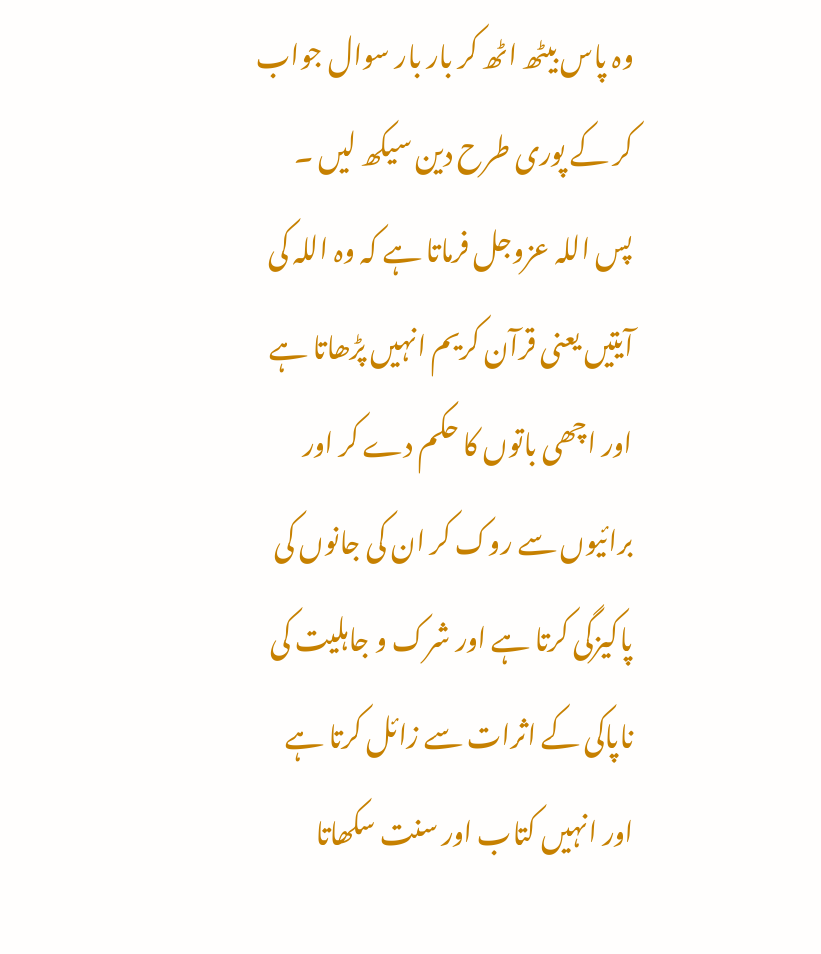وہ پاس بیٹھ اٹھ کر بار بار سوال جواب کر کے پوری طرح دین سیکھ لیں ۔ پس اللہ عزوجل فرماتا ہے کہ وہ اللہ کی آیتیں یعنی قرآن کریم انہیں پڑھاتا ہے اور اچھی باتوں کا حکم دے کر اور برائیوں سے روک کر ان کی جانوں کی پاکیزگی کرتا ہے اور شرک و جاہلیت کی ناپاکی کے اثرات سے زائل کرتا ہے اور انہیں کتاب اور سنت سکھاتا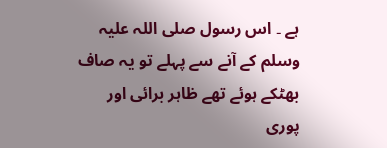ہے ۔ اس رسول صلی اللہ علیہ وسلم کے آنے سے پہلے تو یہ صاف بھٹکے ہوئے تھے ظاہر برائی اور پوری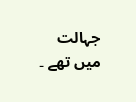جہالت میں تھے ۔